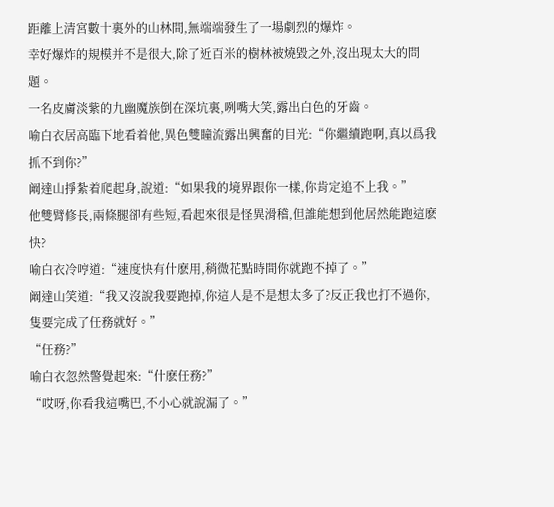距離上清宮數十裏外的山林間,無端端發生了一場劇烈的爆炸。
幸好爆炸的規模并不是很大,除了近百米的樹林被燒毀之外,沒出現太大的問題。
一名皮膚淡紫的九幽魔族倒在深坑裏,咧嘴大笑,露出白色的牙齒。
喻白衣居高臨下地看着他,異色雙瞳流露出興奮的目光:“你繼續跑啊,真以爲我抓不到你?”
阚達山掙紮着爬起身,說道:“如果我的境界跟你一樣,你肯定追不上我。”
他雙臂修長,兩條腿卻有些短,看起來很是怪異滑稽,但誰能想到他居然能跑這麽快?
喻白衣冷哼道:“速度快有什麽用,稍微花點時間你就跑不掉了。”
阚達山笑道:“我又沒說我要跑掉,你這人是不是想太多了?反正我也打不過你,隻要完成了任務就好。”
“任務?”
喻白衣忽然警覺起來:“什麽任務?”
“哎呀,你看我這嘴巴,不小心就說漏了。”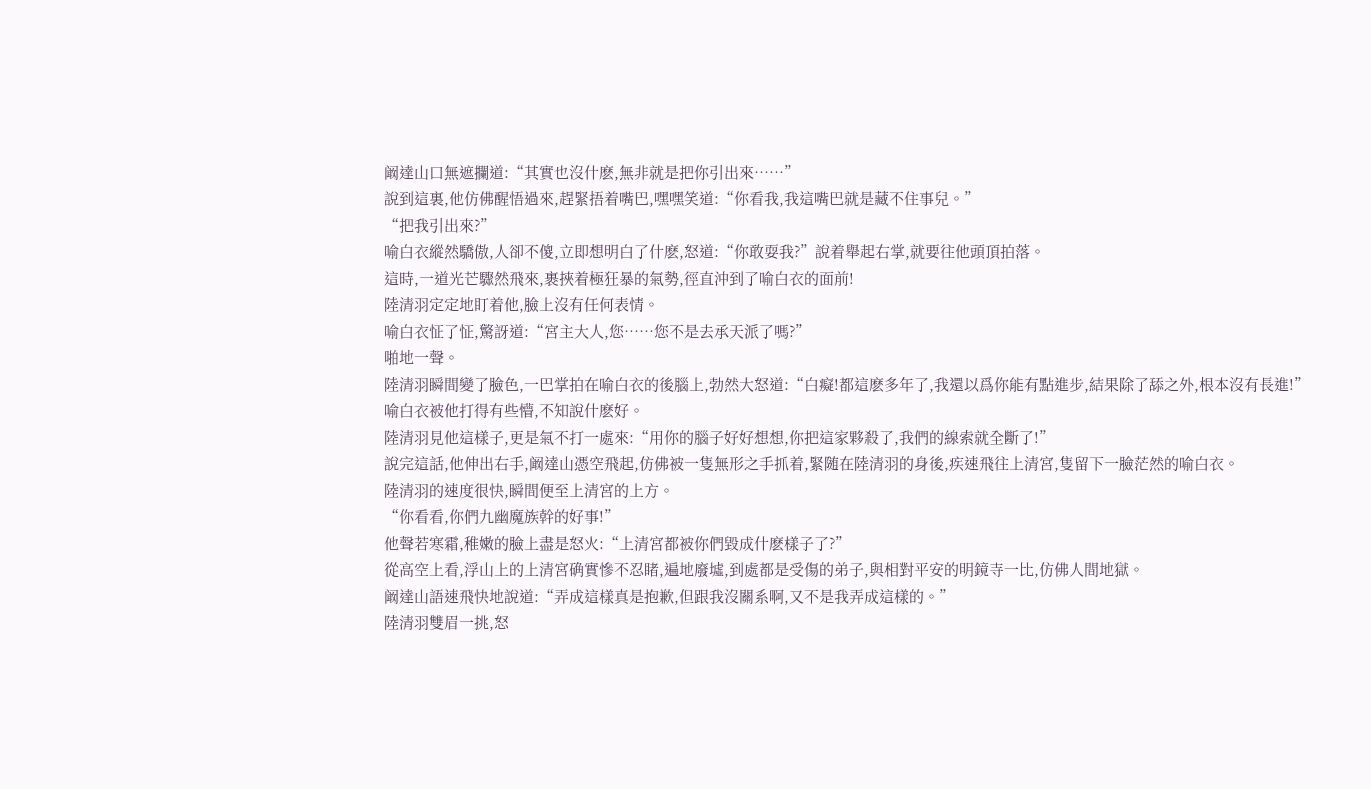阚達山口無遮攔道:“其實也沒什麽,無非就是把你引出來……”
說到這裏,他仿佛醒悟過來,趕緊捂着嘴巴,嘿嘿笑道:“你看我,我這嘴巴就是藏不住事兒。”
“把我引出來?”
喻白衣縱然驕傲,人卻不傻,立即想明白了什麽,怒道:“你敢耍我?”說着舉起右掌,就要往他頭頂拍落。
這時,一道光芒驟然飛來,裹挾着極狂暴的氣勢,徑直沖到了喻白衣的面前!
陸清羽定定地盯着他,臉上沒有任何表情。
喻白衣怔了怔,驚訝道:“宮主大人,您……您不是去承天派了嗎?”
啪地一聲。
陸清羽瞬間變了臉色,一巴掌拍在喻白衣的後腦上,勃然大怒道:“白癡!都這麽多年了,我還以爲你能有點進步,結果除了舔之外,根本沒有長進!”
喻白衣被他打得有些懵,不知說什麽好。
陸清羽見他這樣子,更是氣不打一處來:“用你的腦子好好想想,你把這家夥殺了,我們的線索就全斷了!”
說完這話,他伸出右手,阚達山憑空飛起,仿佛被一隻無形之手抓着,緊随在陸清羽的身後,疾速飛往上清宮,隻留下一臉茫然的喻白衣。
陸清羽的速度很快,瞬間便至上清宮的上方。
“你看看,你們九幽魔族幹的好事!”
他聲若寒霜,稚嫩的臉上盡是怒火:“上清宮都被你們毀成什麽樣子了?”
從高空上看,浮山上的上清宮确實慘不忍睹,遍地廢墟,到處都是受傷的弟子,與相對平安的明鏡寺一比,仿佛人間地獄。
阚達山語速飛快地說道:“弄成這樣真是抱歉,但跟我沒關系啊,又不是我弄成這樣的。”
陸清羽雙眉一挑,怒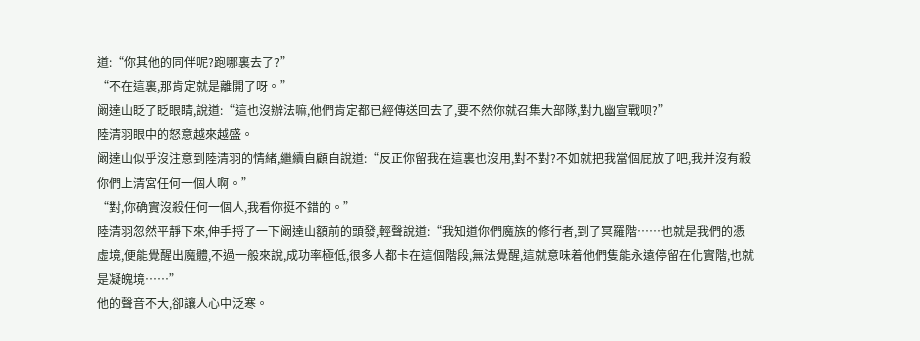道:“你其他的同伴呢?跑哪裏去了?”
“不在這裏,那肯定就是離開了呀。”
阚達山眨了眨眼睛,說道:“這也沒辦法嘛,他們肯定都已經傳送回去了,要不然你就召集大部隊,對九幽宣戰呗?”
陸清羽眼中的怒意越來越盛。
阚達山似乎沒注意到陸清羽的情緒,繼續自顧自說道:“反正你留我在這裏也沒用,對不對?不如就把我當個屁放了吧,我并沒有殺你們上清宮任何一個人啊。”
“對,你确實沒殺任何一個人,我看你挺不錯的。”
陸清羽忽然平靜下來,伸手捋了一下阚達山額前的頭發,輕聲說道:“我知道你們魔族的修行者,到了冥羅階……也就是我們的憑虛境,便能覺醒出魔體,不過一般來說,成功率極低,很多人都卡在這個階段,無法覺醒,這就意味着他們隻能永遠停留在化實階,也就是凝魄境……”
他的聲音不大,卻讓人心中泛寒。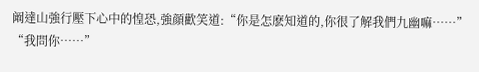阚達山強行壓下心中的惶恐,強顔歡笑道:“你是怎麽知道的,你很了解我們九幽嘛……”
“我問你……”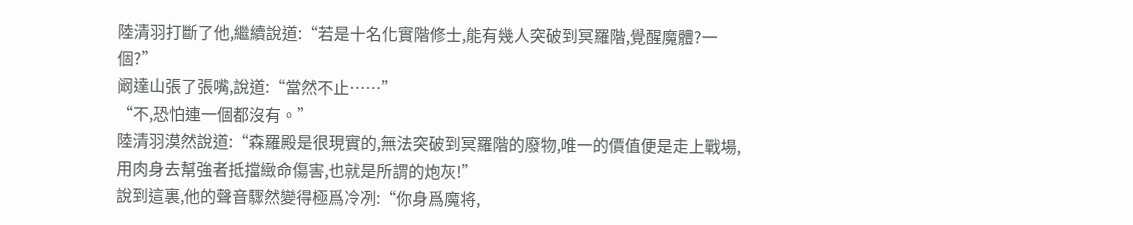陸清羽打斷了他,繼續說道:“若是十名化實階修士,能有幾人突破到冥羅階,覺醒魔體?一個?”
阚達山張了張嘴,說道:“當然不止……”
“不,恐怕連一個都沒有。”
陸清羽漠然說道:“森羅殿是很現實的,無法突破到冥羅階的廢物,唯一的價值便是走上戰場,用肉身去幫強者抵擋緻命傷害,也就是所謂的炮灰!”
說到這裏,他的聲音驟然變得極爲冷冽:“你身爲魔将,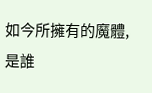如今所擁有的魔體,是誰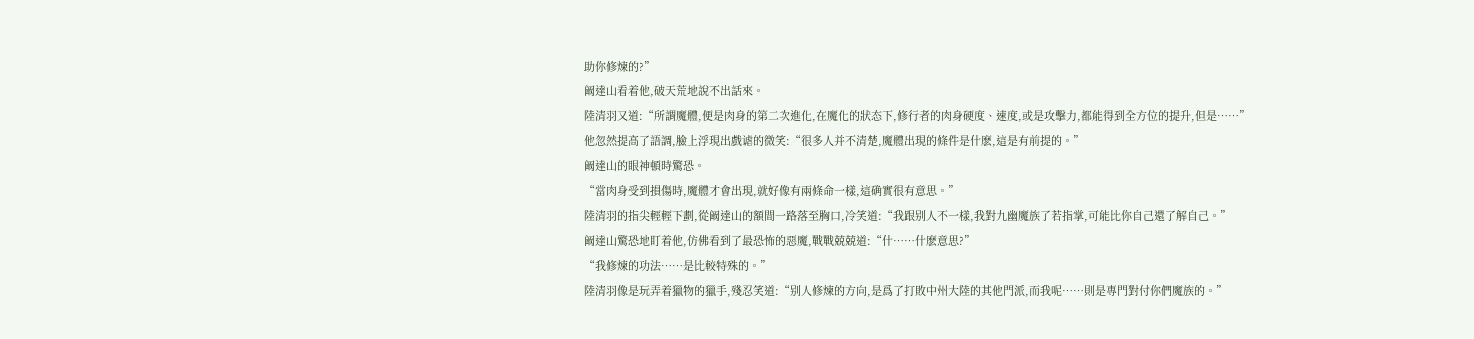助你修煉的?”
阚達山看着他,破天荒地說不出話來。
陸清羽又道:“所謂魔體,便是肉身的第二次進化,在魔化的狀态下,修行者的肉身硬度、速度,或是攻擊力,都能得到全方位的提升,但是……”
他忽然提高了語調,臉上浮現出戲谑的微笑:“很多人并不清楚,魔體出現的條件是什麽,這是有前提的。”
阚達山的眼神頓時驚恐。
“當肉身受到損傷時,魔體才會出現,就好像有兩條命一樣,這确實很有意思。”
陸清羽的指尖輕輕下劃,從阚達山的額間一路落至胸口,冷笑道:“我跟别人不一樣,我對九幽魔族了若指掌,可能比你自己還了解自己。”
阚達山驚恐地盯着他,仿佛看到了最恐怖的惡魔,戰戰兢兢道:“什……什麽意思?”
“我修煉的功法……是比較特殊的。”
陸清羽像是玩弄着獵物的獵手,殘忍笑道:“别人修煉的方向,是爲了打敗中州大陸的其他門派,而我呢……則是專門對付你們魔族的。”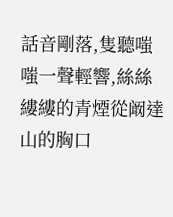話音剛落,隻聽嗤嗤一聲輕響,絲絲縷縷的青煙從阚達山的胸口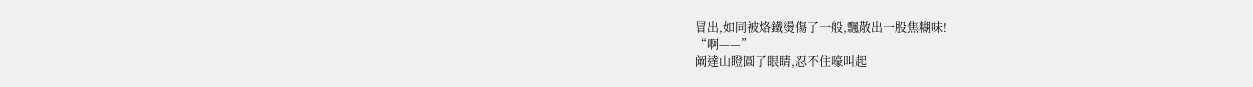冒出,如同被烙鐵燙傷了一般,飄散出一股焦糊味!
“啊——”
阚達山瞪圓了眼睛,忍不住嚎叫起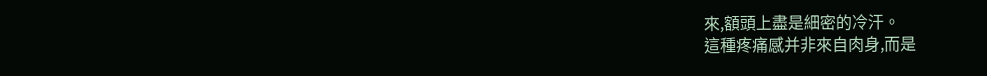來,額頭上盡是細密的冷汗。
這種疼痛感并非來自肉身,而是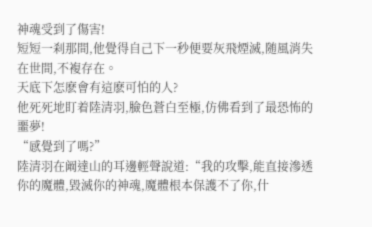神魂受到了傷害!
短短一刹那間,他覺得自己下一秒便要灰飛煙滅,随風消失在世間,不複存在。
天底下怎麽會有這麽可怕的人?
他死死地盯着陸清羽,臉色蒼白至極,仿佛看到了最恐怖的噩夢!
“感覺到了嗎?”
陸清羽在阚達山的耳邊輕聲說道:“我的攻擊,能直接滲透你的魔體,毀滅你的神魂,魔體根本保護不了你,什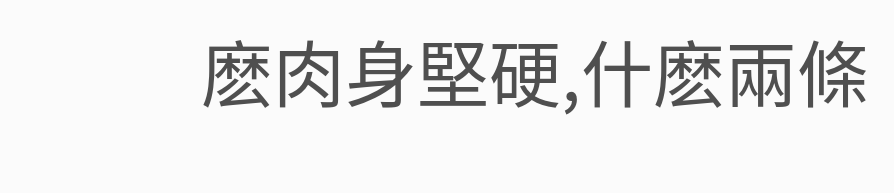麽肉身堅硬,什麽兩條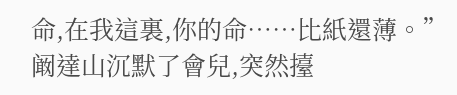命,在我這裏,你的命……比紙還薄。”
阚達山沉默了會兒,突然擡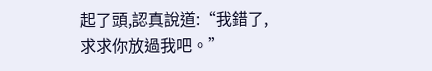起了頭,認真說道:“我錯了,求求你放過我吧。”